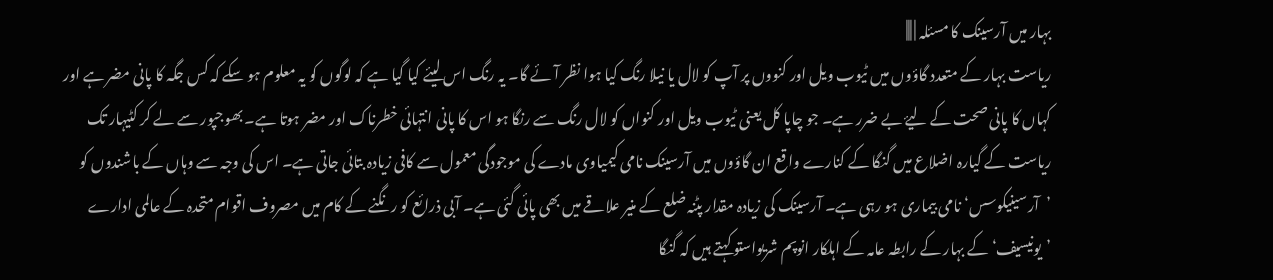بہار میں آرسینک کا مسئلہ | |||
ریاست بہار کے متعدد گاؤوں میں ٹیوب ویل اور کنووں پر آپ کو لال یا نیلا رنگ کیا ہوا نظر آئے گا۔ یہ رنگ اس لیئے کیا گیا ہے کہ لوگوں کو یہ معلوم ہو سکے کہ کس جگہ کا پانی مضر ہے اور کہاں کا پانی صحت کے لیۓ بے ضرر ہے۔ جو چاپا کل یعنی ٹیوب ویل اور کنواں کو لال رنگ سے رنگا ہو اس کا پانی انتہائی خطرناک اور مضر ہوتا ہے۔ بھوجپور سے لے کر کٹیہار تک ریاست کے گیارہ اضلاع میں گنگا کے کنارے واقع ان گاؤوں میں آرسینک نامی کیمیاوی مادے کی موجودگی معمول سے کافی زیادہ بتائی جاتی ہے۔ اس کی وجہ سے وہاں کے باشندوں کو ’آرسینیکوسس‘ نامی بیماری ہو رہی ہے۔ آرسینک کی زیادہ مقدار پٹنہ ضلع کے منیر علاقے میں بھی پائی گئی ہے۔ آبی ذرائع کو رنگنے کے کام میں مصروف اقوام متحدہ کے عالمی ادارے ’یونیسیف‘ کے بہار کے رابطہ عامہ کے اہلکار انوپم شریواستو کہتے ہیں کہ گنگا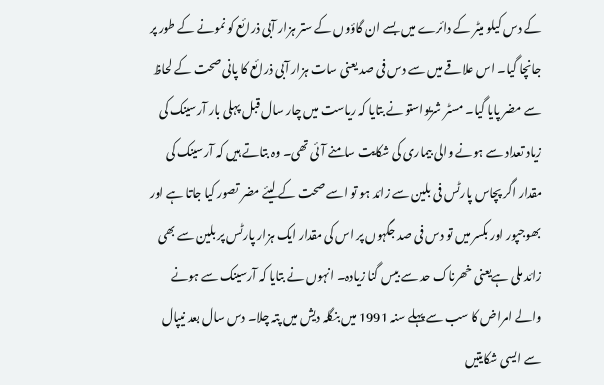کے دس کیلو میٹر کے دائرے میں بسے ان گاؤوں کے ستر ہزار آبی ذرائع کو نمونے کے طور پر جانچا گیا۔ اس علاقے میں سے دس فی صد یعنی سات ہزار آبی ذرائع کا پانی صحت کے لحاظ سے مضر پایا گیا۔ مسٹر شریواستو نے بتایا کہ ریاست میں چار سال قبل پہلی بار آرسینک کی زیاد تعداد سے ہونے والی بیماری کی شکایت سامنے آئی تھی۔ وہ بتاتے ہیں کہ آرسینک کی مقدار اگر پچاس پارٹس فی بلین سے زائد ہو تو اسے صحت کے لیئے مضر تصور کیا جاتا ہے اور بھوجپور اور بکسر میں تو دس فی صد جگہوں پر اس کی مقدار ایک ہزار پارٹس پر بلین سے بھی زائد ملی ہےیعنی خھرناک حد سے بیس گنا زیادہ۔ انہوں نے بتایا کہ آرسینک سے ہونے والے امراض کا سب سے پہلے سنہ 1991 میں بنگلہ دیش میں پتہ چلا۔ دس سال بعد نیپال سے ایسی شکایتیں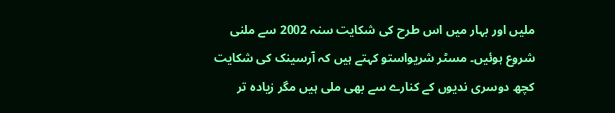ملیں اور بہار میں اس طرح کی شکایت سنہ 2002 سے ملنی شروع ہوئیں۔ مسٹر شریواستو کہتے ہیں کہ آرسینک کی شکایت کچھ دوسری ندیوں کے کنارے سے بھی ملی ہیں مگر زیادہ تر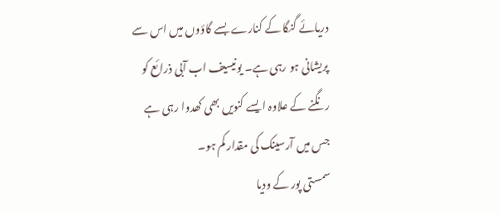دریائے گنگا کے کنارے بسے گاؤوں میں اس سے پریشانی ہو رہی ہے۔ یونیسیف اب آبی ذرائع کو رنگنے کے علاوہ ایسے کنویں بھی کھدوا رہی ہے جس میں آرسینک کی مقدار کم ہو۔
سمستی پور کے ودیا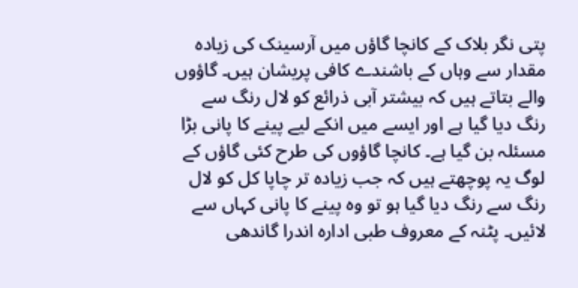پتی نگر بلاک کے کانچا گاؤں میں آرسینک کی زیادہ مقدار سے وہاں کے باشندے کافی پریشان ہیں۔ گاؤوں والے بتاتے ہیں کہ بیشتر آبی ذرائع کو لال رنگ سے رنگ دیا گیا ہے اور ایسے میں انکے لیے پینے کا پانی بڑا مسئلہ بن گیا ہے۔ کانچا گاؤوں کی طرح کئی گاؤں کے لوگ یہ پوچھتے ہیں کہ جب زیادہ تر چاپا کل کو لال رنگ سے رنگ دیا گیا ہو تو وہ پینے کا پانی کہاں سے لائیں۔ پٹنہ کے معروف طبی ادارہ اندرا گاندھی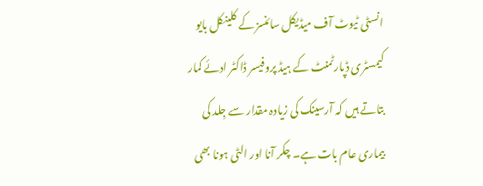انسٹی ٹیوٹ آف میڈیکل سائنسز کے کلینکل بایو کیمسٹری ڈپارٹمنٹ کے ہیڈ پروفیسر ڈاکٹر ادئے کمار بتاتے ہیں کہ آرسینک کی زیادہ مقدار سے جِلد کی بیماری عام بات ہے۔ چکر آنا اور الٹی ہونا بھی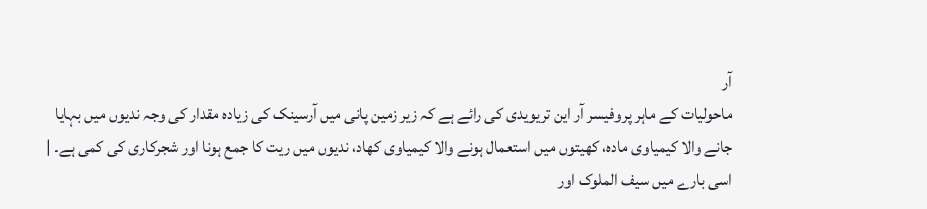آر
ماحولیات کے ماہر پروفیسر آر این تریویدی کی رائے ہے کہ زیر زمین پانی میں آرسینک کی زیادہ مقدار کی وجہ ندیوں میں بہایا جانے والا کیمیاوی مادہ، کھیتوں میں استعمال ہونے والا کیمیاوی کھاد، ندیوں میں ریت کا جمع ہونا اور شجرکاری کی کمی ہے۔ | اسی بارے میں سیف الملوک اور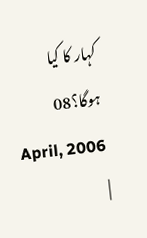کہار کا کیا ہوگا؟08 April, 2006 |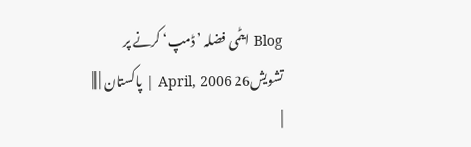Blog ایٹمی فضلہ ’ڈمپ‘ کرنے پر تشویش26 April, 2006 | پاکستان | |||
|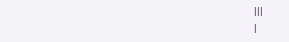|||
|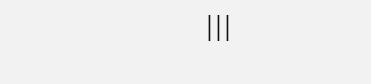|||